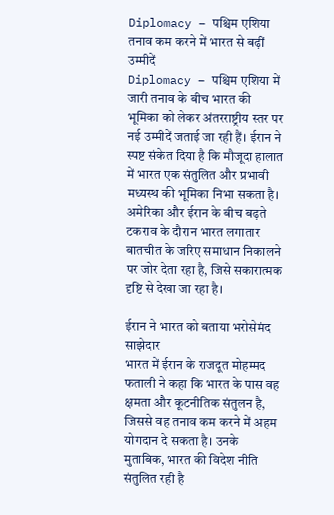Diplomacy – पश्चिम एशिया तनाव कम करने में भारत से बढ़ीं उम्मीदें
Diplomacy – पश्चिम एशिया में जारी तनाव के बीच भारत की भूमिका को लेकर अंतरराष्ट्रीय स्तर पर नई उम्मीदें जताई जा रही हैं। ईरान ने स्पष्ट संकेत दिया है कि मौजूदा हालात में भारत एक संतुलित और प्रभावी मध्यस्थ की भूमिका निभा सकता है। अमेरिका और ईरान के बीच बढ़ते टकराव के दौरान भारत लगातार बातचीत के जरिए समाधान निकालने पर जोर देता रहा है, जिसे सकारात्मक दृष्टि से देखा जा रहा है।

ईरान ने भारत को बताया भरोसेमंद साझेदार
भारत में ईरान के राजदूत मोहम्मद फताली ने कहा कि भारत के पास वह क्षमता और कूटनीतिक संतुलन है, जिससे वह तनाव कम करने में अहम योगदान दे सकता है। उनके मुताबिक, भारत की विदेश नीति संतुलित रही है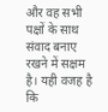और वह सभी पक्षों के साथ संवाद बनाए रखने में सक्षम है। यही वजह है कि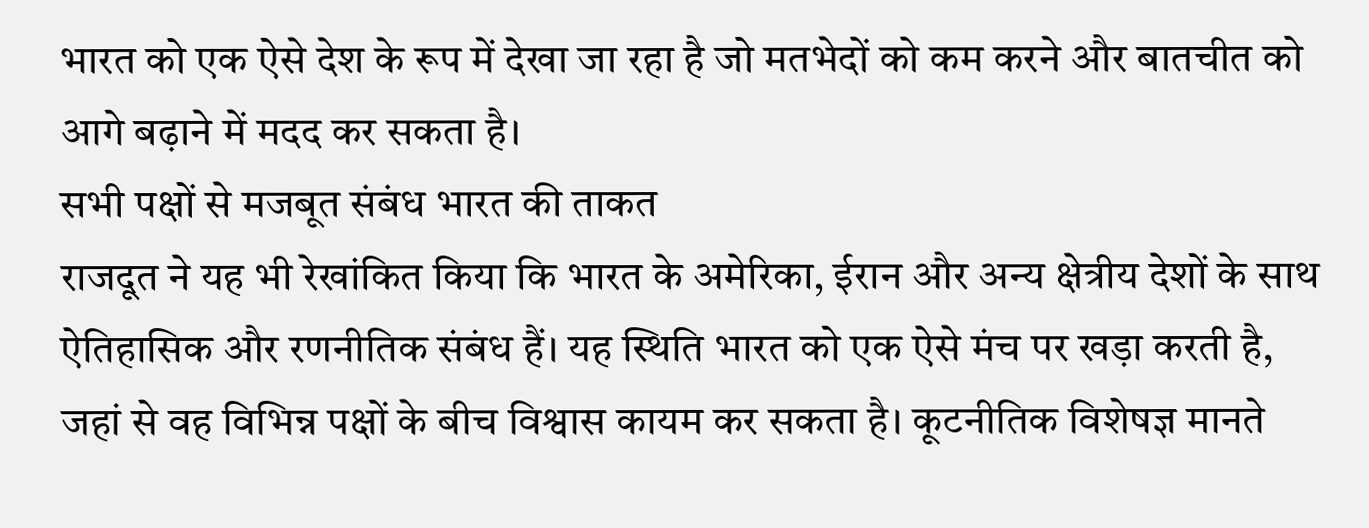भारत को एक ऐसे देश के रूप में देखा जा रहा है जो मतभेदों को कम करने और बातचीत को आगे बढ़ाने में मदद कर सकता है।
सभी पक्षों से मजबूत संबंध भारत की ताकत
राजदूत ने यह भी रेखांकित किया कि भारत के अमेरिका, ईरान और अन्य क्षेत्रीय देशों के साथ ऐतिहासिक और रणनीतिक संबंध हैं। यह स्थिति भारत को एक ऐसे मंच पर खड़ा करती है, जहां से वह विभिन्न पक्षों के बीच विश्वास कायम कर सकता है। कूटनीतिक विशेषज्ञ मानते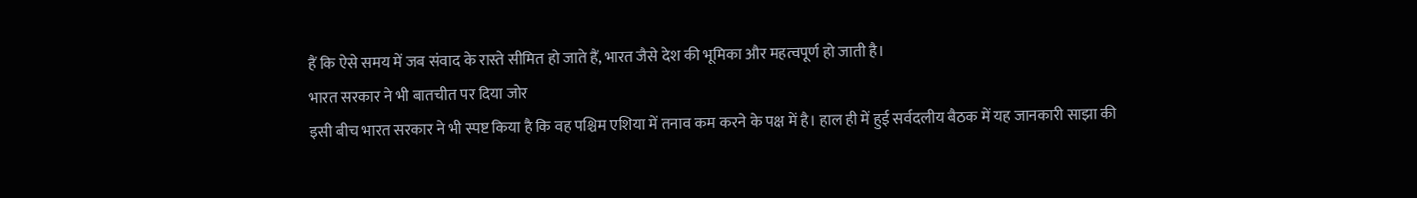हैं कि ऐसे समय में जब संवाद के रास्ते सीमित हो जाते हैं, भारत जैसे देश की भूमिका और महत्वपूर्ण हो जाती है।
भारत सरकार ने भी बातचीत पर दिया जोर
इसी बीच भारत सरकार ने भी स्पष्ट किया है कि वह पश्चिम एशिया में तनाव कम करने के पक्ष में है। हाल ही में हुई सर्वदलीय बैठक में यह जानकारी साझा की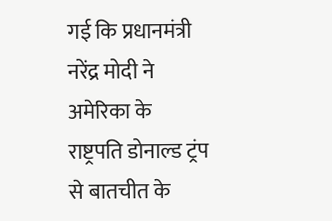गई कि प्रधानमंत्री नरेंद्र मोदी ने अमेरिका के राष्ट्रपति डोनाल्ड ट्रंप से बातचीत के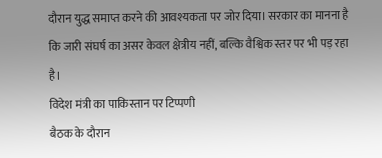दौरान युद्ध समाप्त करने की आवश्यकता पर जोर दिया। सरकार का मानना है कि जारी संघर्ष का असर केवल क्षेत्रीय नहीं, बल्कि वैश्विक स्तर पर भी पड़ रहा है।
विदेश मंत्री का पाकिस्तान पर टिप्पणी
बैठक के दौरान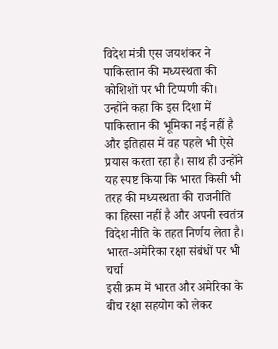विदेश मंत्री एस जयशंकर ने पाकिस्तान की मध्यस्थता की कोशिशों पर भी टिप्पणी की। उन्होंने कहा कि इस दिशा में पाकिस्तान की भूमिका नई नहीं है और इतिहास में वह पहले भी ऐसे प्रयास करता रहा है। साथ ही उन्होंने यह स्पष्ट किया कि भारत किसी भी तरह की मध्यस्थता की राजनीति का हिस्सा नहीं है और अपनी स्वतंत्र विदेश नीति के तहत निर्णय लेता है।
भारत-अमेरिका रक्षा संबंधों पर भी चर्चा
इसी क्रम में भारत और अमेरिका के बीच रक्षा सहयोग को लेकर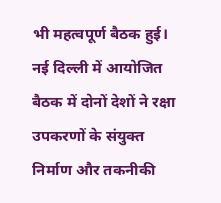भी महत्वपूर्ण बैठक हुई। नई दिल्ली में आयोजित बैठक में दोनों देशों ने रक्षा उपकरणों के संयुक्त निर्माण और तकनीकी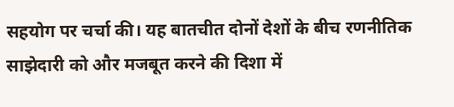सहयोग पर चर्चा की। यह बातचीत दोनों देशों के बीच रणनीतिक साझेदारी को और मजबूत करने की दिशा में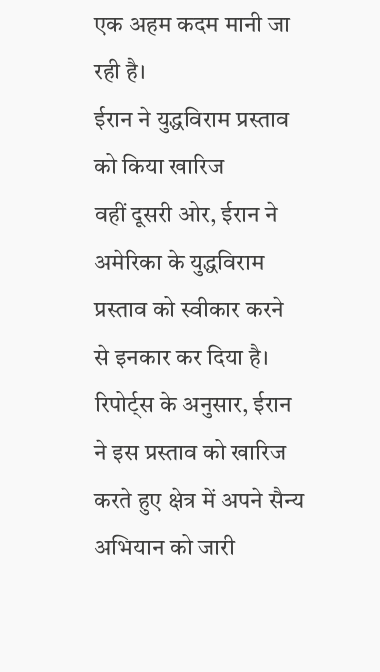एक अहम कदम मानी जा रही है।
ईरान ने युद्धविराम प्रस्ताव को किया खारिज
वहीं दूसरी ओर, ईरान ने अमेरिका के युद्धविराम प्रस्ताव को स्वीकार करने से इनकार कर दिया है। रिपोर्ट्स के अनुसार, ईरान ने इस प्रस्ताव को खारिज करते हुए क्षेत्र में अपने सैन्य अभियान को जारी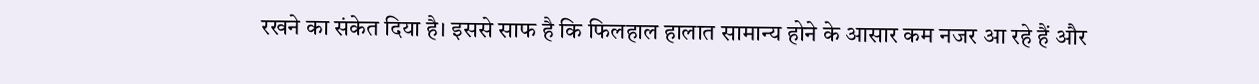रखने का संकेत दिया है। इससे साफ है कि फिलहाल हालात सामान्य होने के आसार कम नजर आ रहे हैं और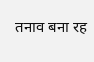तनाव बना रह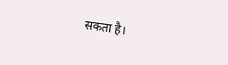सकता है।